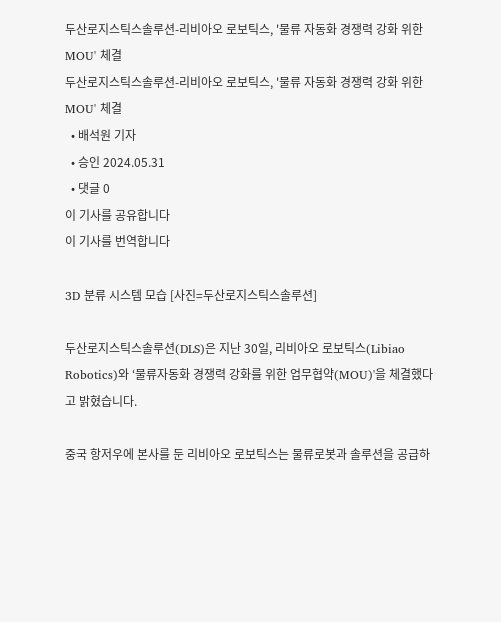두산로지스틱스솔루션-리비아오 로보틱스, '물류 자동화 경쟁력 강화 위한 MOU' 체결
두산로지스틱스솔루션-리비아오 로보틱스, '물류 자동화 경쟁력 강화 위한 MOU' 체결
  • 배석원 기자
  • 승인 2024.05.31
  • 댓글 0
이 기사를 공유합니다
이 기사를 번역합니다

3D 분류 시스템 모습 [사진=두산로지스틱스솔루션]

두산로지스틱스솔루션(DLS)은 지난 30일, 리비아오 로보틱스(Libiao Robotics)와 ‘물류자동화 경쟁력 강화를 위한 업무협약(MOU)'을 체결했다고 밝혔습니다.

중국 항저우에 본사를 둔 리비아오 로보틱스는 물류로봇과 솔루션을 공급하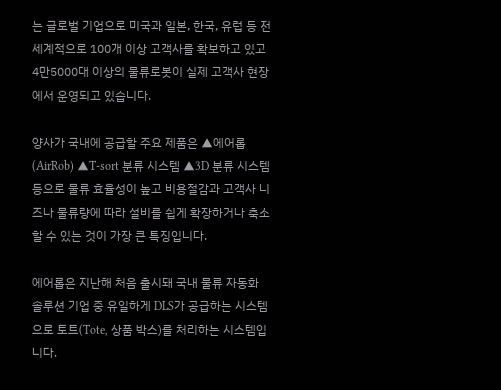는 글로벌 기업으로 미국과 일본, 한국, 유럽 등 전세계적으로 100개 이상 고객사를 확보하고 있고 4만5000대 이상의 물류로봇이 실제 고객사 현장에서 운영되고 있습니다.

양사가 국내에 공급할 주요 제품은 ▲에어롭(AirRob) ▲T-sort 분류 시스템 ▲3D 분류 시스템 등으로 물류 효율성이 높고 비용절감과 고객사 니즈나 물류량에 따라 설비를 쉽게 확장하거나 축소할 수 있는 것이 가장 큰 특징입니다.

에어롭은 지난해 처음 출시돼 국내 물류 자동화 솔루션 기업 중 유일하게 DLS가 공급하는 시스템으로 토트(Tote, 상품 박스)를 처리하는 시스템입니다.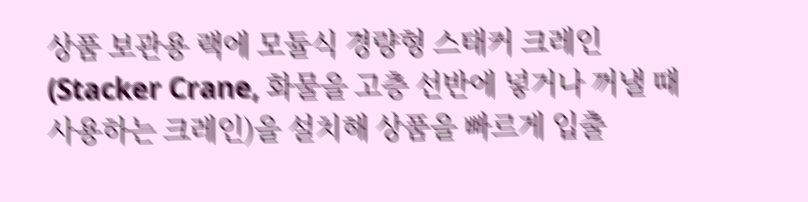상품 보관용 랙에 모듈식 경량형 스태커 크레인(Stacker Crane, 화물을 고층 선반에 넣거나 꺼낼 때 사용하는 크레인)을 설치해 상품을 빠르게 입출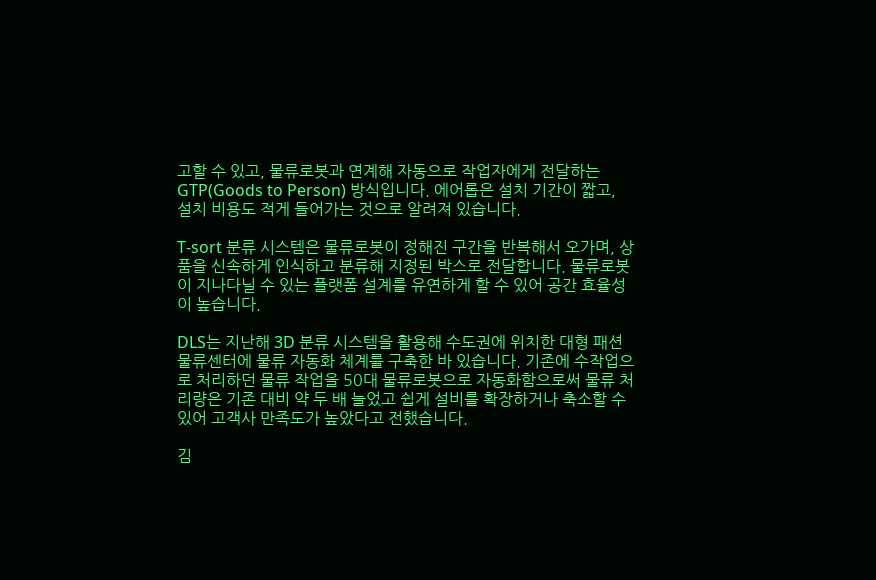고할 수 있고, 물류로봇과 연계해 자동으로 작업자에게 전달하는 GTP(Goods to Person) 방식입니다. 에어롭은 설치 기간이 짧고, 설치 비용도 적게 들어가는 것으로 알려져 있습니다.

T-sort 분류 시스템은 물류로봇이 정해진 구간을 반복해서 오가며, 상품을 신속하게 인식하고 분류해 지정된 박스로 전달합니다. 물류로봇이 지나다닐 수 있는 플랫폼 설계를 유연하게 할 수 있어 공간 효율성이 높습니다.

DLS는 지난해 3D 분류 시스템을 활용해 수도권에 위치한 대형 패션 물류센터에 물류 자동화 체계를 구축한 바 있습니다. 기존에 수작업으로 처리하던 물류 작업을 50대 물류로봇으로 자동화함으로써 물류 처리량은 기존 대비 약 두 배 늘었고 쉽게 설비를 확장하거나 축소할 수 있어 고객사 만족도가 높았다고 전했습니다.

김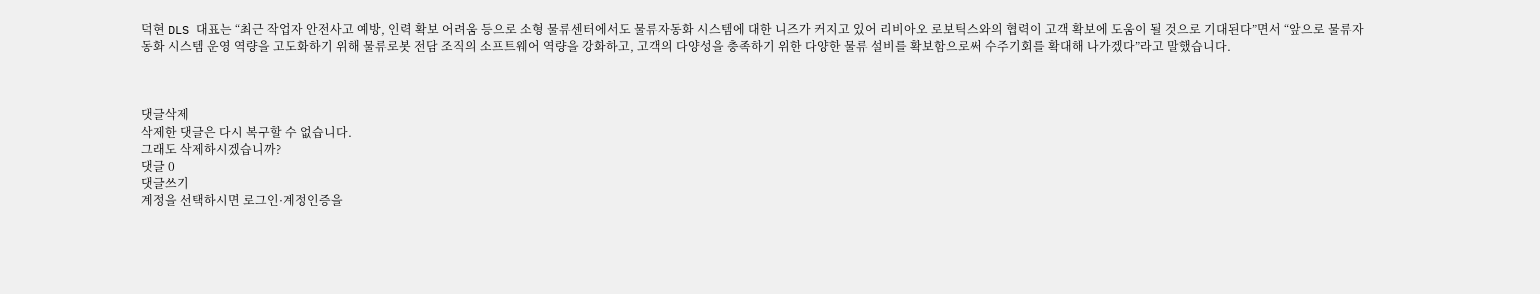덕현 DLS 대표는 “최근 작업자 안전사고 예방, 인력 확보 어려움 등으로 소형 물류센터에서도 물류자동화 시스템에 대한 니즈가 커지고 있어 리비아오 로보틱스와의 협력이 고객 확보에 도움이 될 것으로 기대된다”면서 “앞으로 물류자동화 시스템 운영 역량을 고도화하기 위해 물류로봇 전담 조직의 소프트웨어 역량을 강화하고, 고객의 다양성을 충족하기 위한 다양한 물류 설비를 확보함으로써 수주기회를 확대해 나가겠다”라고 말했습니다.



댓글삭제
삭제한 댓글은 다시 복구할 수 없습니다.
그래도 삭제하시겠습니까?
댓글 0
댓글쓰기
계정을 선택하시면 로그인·계정인증을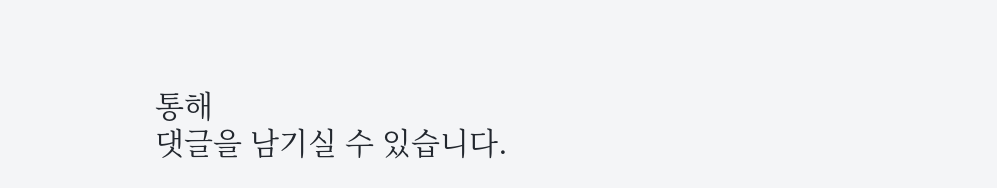통해
댓글을 남기실 수 있습니다.